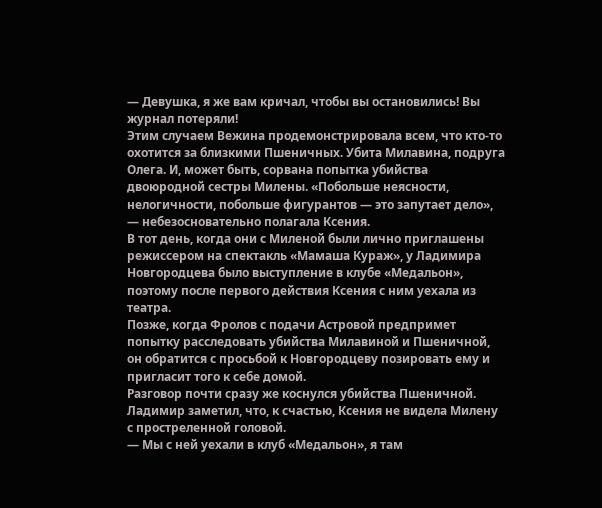— Девушка, я же вам кричал, чтобы вы остановились! Вы журнал потеряли!
Этим случаем Вежина продемонстрировала всем, что кто-то охотится за близкими Пшеничных. Убита Милавина, подруга Олега. И, может быть, сорвана попытка убийства двоюродной сестры Милены. «Побольше неясности, нелогичности, побольше фигурантов — это запутает дело», — небезосновательно полагала Ксения.
В тот день, когда они с Миленой были лично приглашены режиссером на спектакль «Мамаша Кураж», у Ладимира Новгородцева было выступление в клубе «Медальон», поэтому после первого действия Ксения с ним уехала из театра.
Позже, когда Фролов с подачи Астровой предпримет попытку расследовать убийства Милавиной и Пшеничной, он обратится с просьбой к Новгородцеву позировать ему и пригласит того к себе домой.
Разговор почти сразу же коснулся убийства Пшеничной. Ладимир заметил, что, к счастью, Ксения не видела Милену с простреленной головой.
— Мы с ней уехали в клуб «Медальон», я там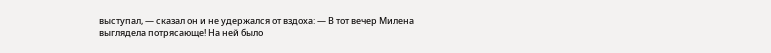выступал, — сказал он и не удержался от вздоха: — В тот вечер Милена выглядела потрясающе! На ней было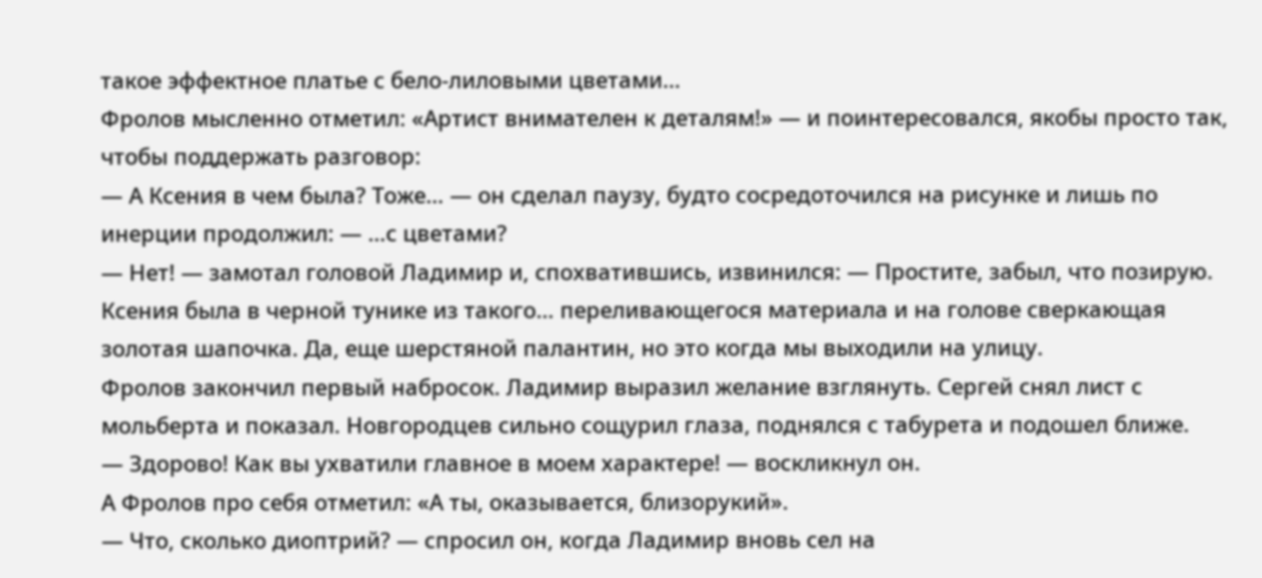такое эффектное платье с бело-лиловыми цветами…
Фролов мысленно отметил: «Артист внимателен к деталям!» — и поинтересовался, якобы просто так, чтобы поддержать разговор:
— А Ксения в чем была? Тоже… — он сделал паузу, будто сосредоточился на рисунке и лишь по инерции продолжил: — …с цветами?
— Нет! — замотал головой Ладимир и, спохватившись, извинился: — Простите, забыл, что позирую. Ксения была в черной тунике из такого… переливающегося материала и на голове сверкающая золотая шапочка. Да, еще шерстяной палантин, но это когда мы выходили на улицу.
Фролов закончил первый набросок. Ладимир выразил желание взглянуть. Сергей снял лист с мольберта и показал. Новгородцев сильно сощурил глаза, поднялся с табурета и подошел ближе.
— Здорово! Как вы ухватили главное в моем характере! — воскликнул он.
А Фролов про себя отметил: «А ты, оказывается, близорукий».
— Что, сколько диоптрий? — спросил он, когда Ладимир вновь сел на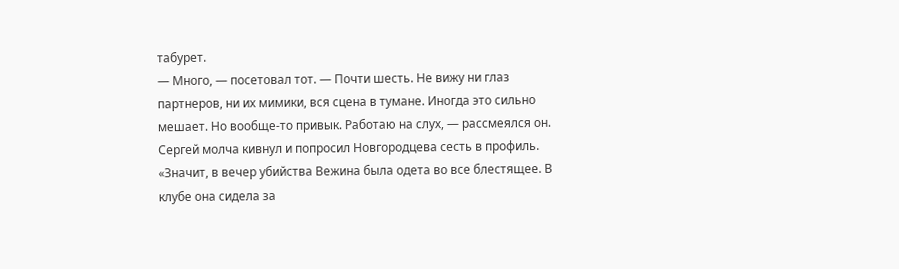табурет.
— Много, — посетовал тот. — Почти шесть. Не вижу ни глаз партнеров, ни их мимики, вся сцена в тумане. Иногда это сильно мешает. Но вообще-то привык. Работаю на слух, — рассмеялся он.
Сергей молча кивнул и попросил Новгородцева сесть в профиль.
«Значит, в вечер убийства Вежина была одета во все блестящее. В клубе она сидела за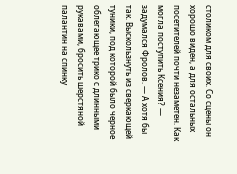столиком для своих. Со сцены он хорошо виден, а для остальных посетителей почти незаметен. Как могла поступить Ксения? — задумался Фролов. — А хотя бы так. Выскользнуть из сверкающей туники, под которой было черное облегающее трико с длинными рукавами, бросить шерстяной палантин на спинку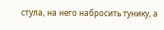стула, на него набросить тунику, а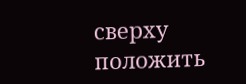сверху положить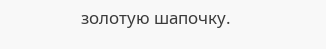золотую шапочку.